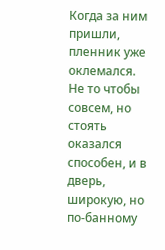Когда за ним пришли, пленник уже оклемался. Не то чтобы совсем, но стоять оказался способен, и в дверь, широкую, но по-банному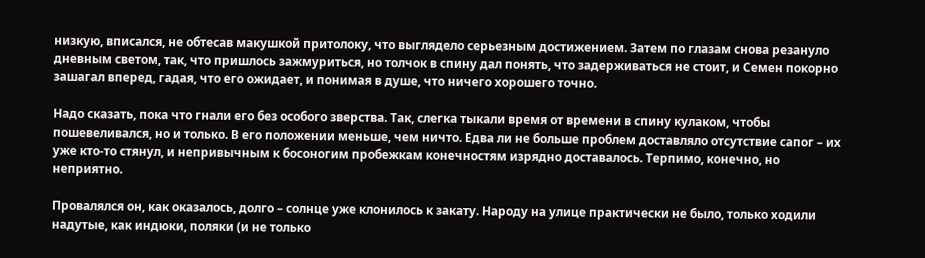низкую, вписался, не обтесав макушкой притолоку, что выглядело серьезным достижением. Затем по глазам снова резануло дневным светом, так, что пришлось зажмуриться, но толчок в спину дал понять, что задерживаться не стоит, и Семен покорно зашагал вперед, гадая, что его ожидает, и понимая в душе, что ничего хорошего точно.

Надо сказать, пока что гнали его без особого зверства. Так, слегка тыкали время от времени в спину кулаком, чтобы пошевеливался, но и только. В его положении меньше, чем ничто. Едва ли не больше проблем доставляло отсутствие сапог – их уже кто-то стянул, и непривычным к босоногим пробежкам конечностям изрядно доставалось. Терпимо, конечно, но неприятно.

Провалялся он, как оказалось, долго – солнце уже клонилось к закату. Народу на улице практически не было, только ходили надутые, как индюки, поляки (и не только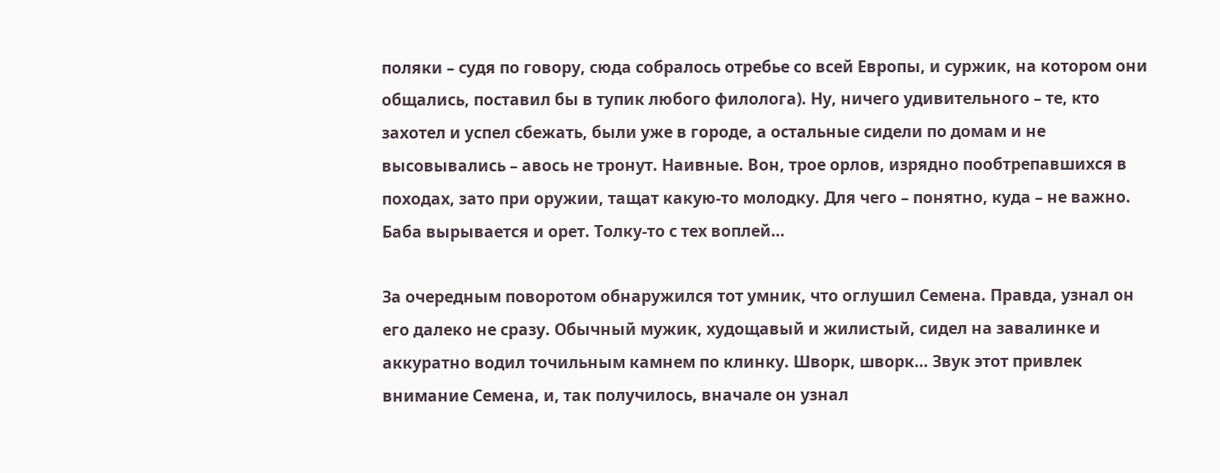поляки – судя по говору, сюда собралось отребье со всей Европы, и суржик, на котором они общались, поставил бы в тупик любого филолога). Ну, ничего удивительного – те, кто захотел и успел сбежать, были уже в городе, а остальные сидели по домам и не высовывались – авось не тронут. Наивные. Вон, трое орлов, изрядно пообтрепавшихся в походах, зато при оружии, тащат какую-то молодку. Для чего – понятно, куда – не важно. Баба вырывается и орет. Толку-то с тех воплей…

За очередным поворотом обнаружился тот умник, что оглушил Семена. Правда, узнал он его далеко не сразу. Обычный мужик, худощавый и жилистый, сидел на завалинке и аккуратно водил точильным камнем по клинку. Шворк, шворк… Звук этот привлек внимание Семена, и, так получилось, вначале он узнал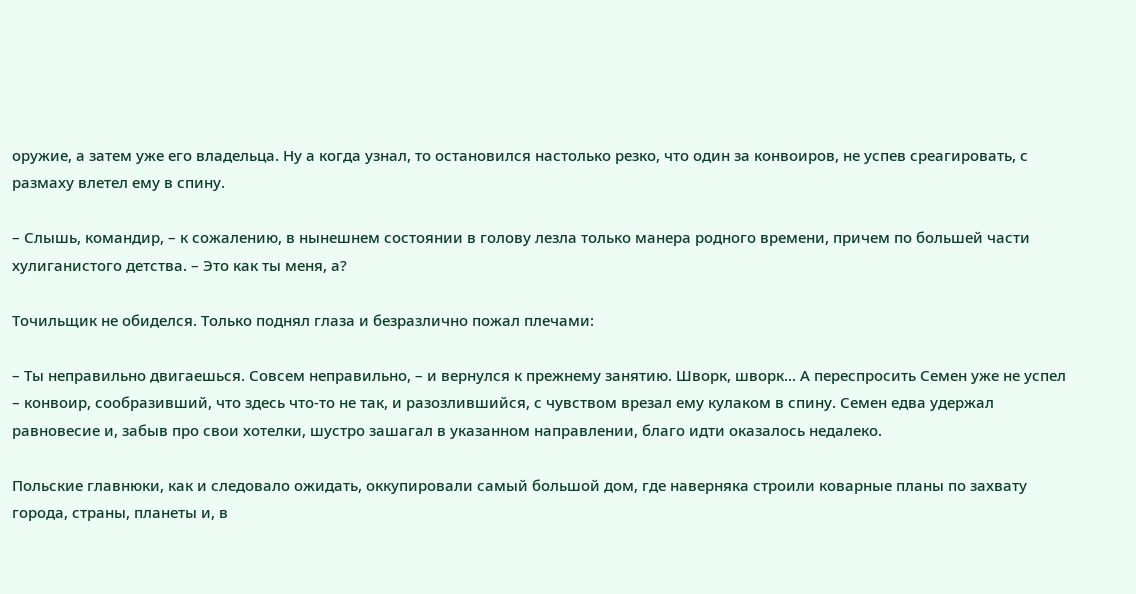оружие, а затем уже его владельца. Ну а когда узнал, то остановился настолько резко, что один за конвоиров, не успев среагировать, с размаху влетел ему в спину.

– Слышь, командир, – к сожалению, в нынешнем состоянии в голову лезла только манера родного времени, причем по большей части хулиганистого детства. – Это как ты меня, а?

Точильщик не обиделся. Только поднял глаза и безразлично пожал плечами:

– Ты неправильно двигаешься. Совсем неправильно, – и вернулся к прежнему занятию. Шворк, шворк… А переспросить Семен уже не успел – конвоир, сообразивший, что здесь что-то не так, и разозлившийся, с чувством врезал ему кулаком в спину. Семен едва удержал равновесие и, забыв про свои хотелки, шустро зашагал в указанном направлении, благо идти оказалось недалеко.

Польские главнюки, как и следовало ожидать, оккупировали самый большой дом, где наверняка строили коварные планы по захвату города, страны, планеты и, в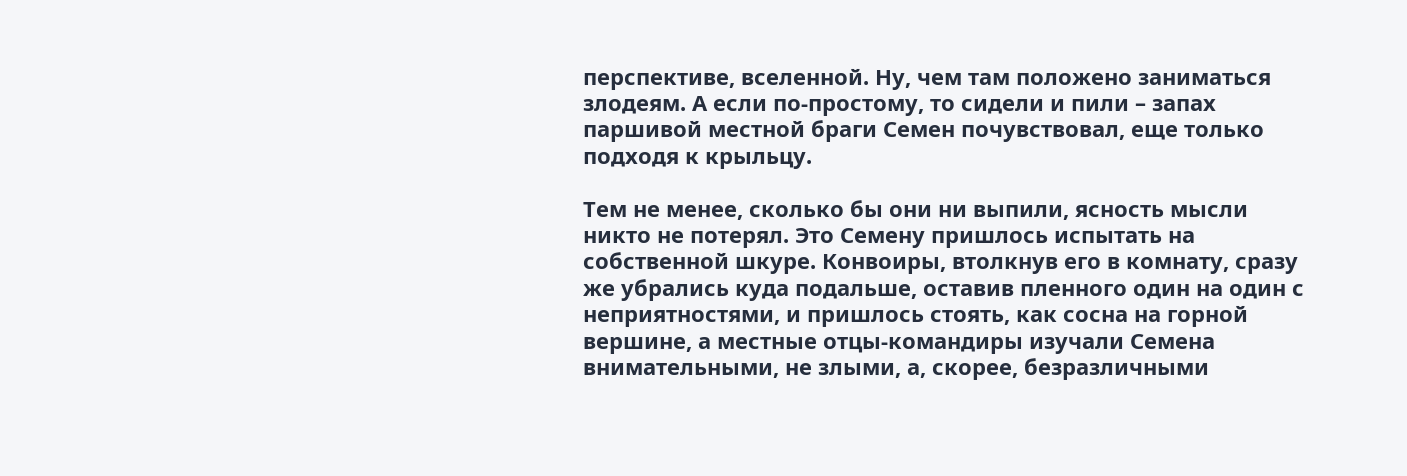перспективе, вселенной. Ну, чем там положено заниматься злодеям. А если по-простому, то сидели и пили – запах паршивой местной браги Семен почувствовал, еще только подходя к крыльцу.

Тем не менее, сколько бы они ни выпили, ясность мысли никто не потерял. Это Семену пришлось испытать на собственной шкуре. Конвоиры, втолкнув его в комнату, сразу же убрались куда подальше, оставив пленного один на один с неприятностями, и пришлось стоять, как сосна на горной вершине, а местные отцы-командиры изучали Семена внимательными, не злыми, а, скорее, безразличными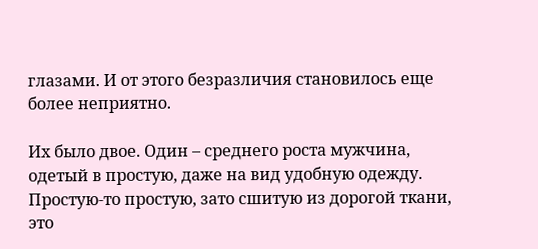глазами. И от этого безразличия становилось еще более неприятно.

Их было двое. Один – среднего роста мужчина, одетый в простую, даже на вид удобную одежду. Простую-то простую, зато сшитую из дорогой ткани, это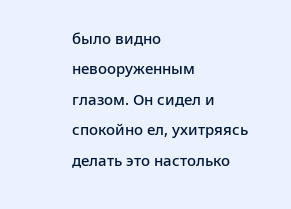было видно невооруженным глазом. Он сидел и спокойно ел, ухитряясь делать это настолько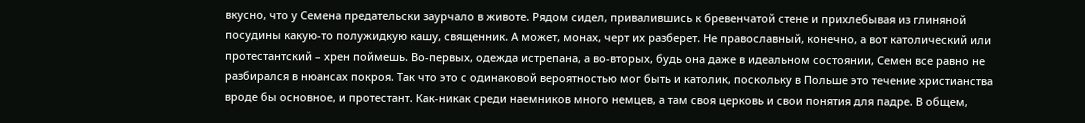вкусно, что у Семена предательски заурчало в животе. Рядом сидел, привалившись к бревенчатой стене и прихлебывая из глиняной посудины какую-то полужидкую кашу, священник. А может, монах, черт их разберет. Не православный, конечно, а вот католический или протестантский – хрен поймешь. Во-первых, одежда истрепана, а во-вторых, будь она даже в идеальном состоянии, Семен все равно не разбирался в нюансах покроя. Так что это с одинаковой вероятностью мог быть и католик, поскольку в Польше это течение христианства вроде бы основное, и протестант. Как-никак среди наемников много немцев, а там своя церковь и свои понятия для падре. В общем,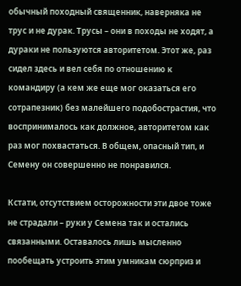обычный походный священник, наверняка не трус и не дурак. Трусы – они в походы не ходят, а дураки не пользуются авторитетом. Этот же, раз сидел здесь и вел себя по отношению к командиру (а кем же еще мог оказаться его сотрапезник) без малейшего подобострастия, что воспринималось как должное, авторитетом как раз мог похвастаться. В общем, опасный тип, и Семену он совершенно не понравился.

Кстати, отсутствием осторожности эти двое тоже не страдали – руки у Семена так и остались связанными. Оставалось лишь мысленно пообещать устроить этим умникам сюрприз и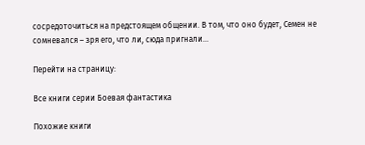сосредоточиться на предстоящем общении. В том, что оно будет, Семен не сомневался – зря его, что ли, сюда пригнали…

Перейти на страницу:

Все книги серии Боевая фантастика

Похожие книги